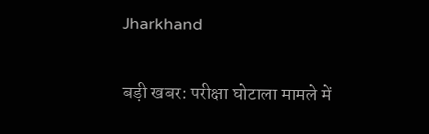Jharkhand

बड़ी खबर: परीक्षा घोटाला मामले में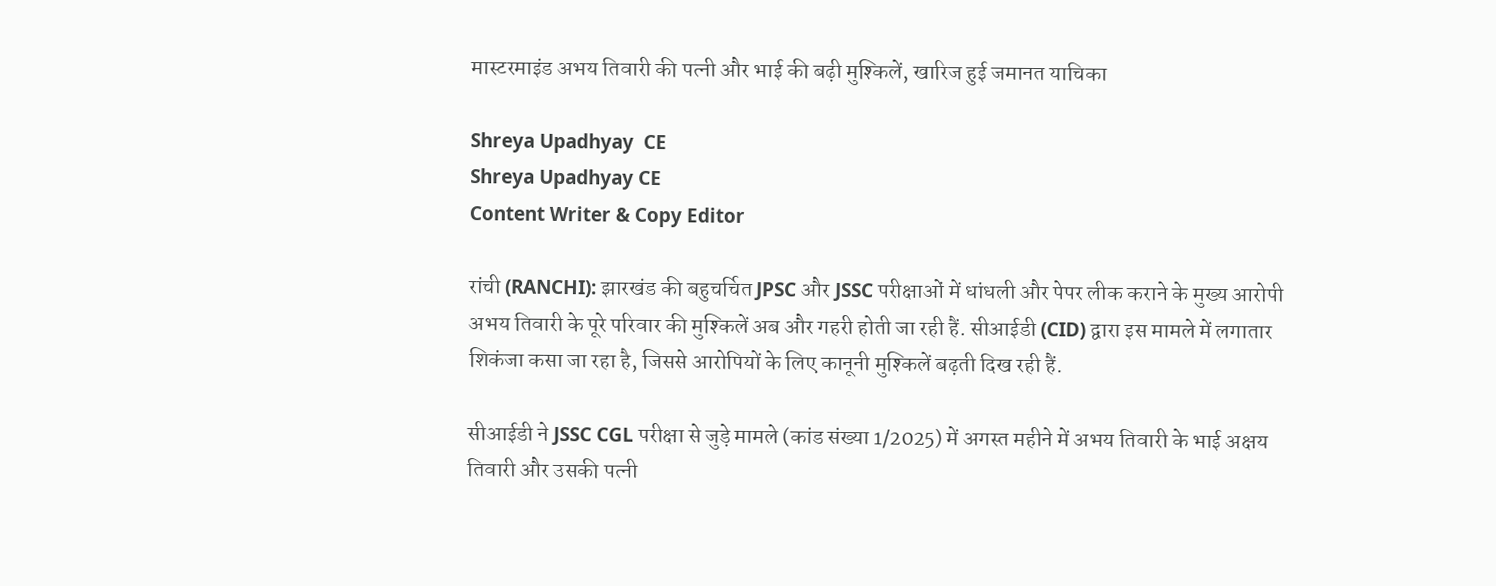मास्टरमाइंड अभय तिवारी की पत्नी और भाई की बढ़ी मुश्किलें, खारिज हुई जमानत याचिका

Shreya Upadhyay  CE
Shreya Upadhyay CE
Content Writer & Copy Editor

रांची (RANCHI): झारखंड की बहुचर्चित JPSC और JSSC परीक्षाओं में धांधली और पेपर लीक कराने के मुख्य आरोपी अभय तिवारी के पूरे परिवार की मुश्किलें अब और गहरी होती जा रही हैं. सीआईडी (CID) द्वारा इस मामले में लगातार शिकंजा कसा जा रहा है, जिससे आरोपियों के लिए कानूनी मुश्किलें बढ़ती दिख रही हैं.

सीआईडी ने JSSC CGL परीक्षा से जुड़े मामले (कांड संख्या 1/2025) में अगस्त महीने में अभय तिवारी के भाई अक्षय तिवारी और उसकी पत्नी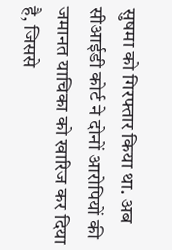सुषमा को गिरफ्तार किया था. अब सीआईडी कोर्ट ने दोनों आरोपियों की जमानत याचिका को खारिज कर दिया है, जिससे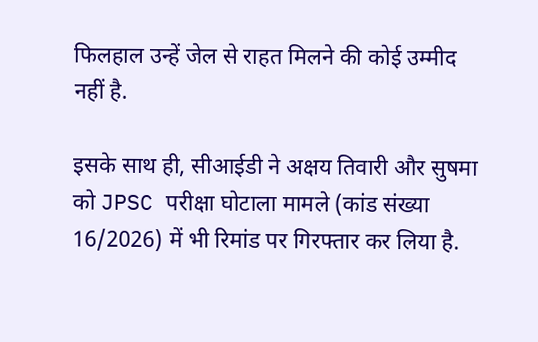फिलहाल उन्हें जेल से राहत मिलने की कोई उम्मीद नहीं है.

इसके साथ ही, सीआईडी ने अक्षय तिवारी और सुषमा को JPSC परीक्षा घोटाला मामले (कांड संख्या 16/2026) में भी रिमांड पर गिरफ्तार कर लिया है.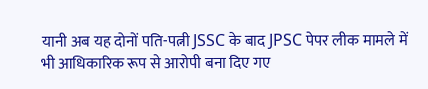यानी अब यह दोनों पति-पत्नी JSSC के बाद JPSC पेपर लीक मामले में भी आधिकारिक रूप से आरोपी बना दिए गए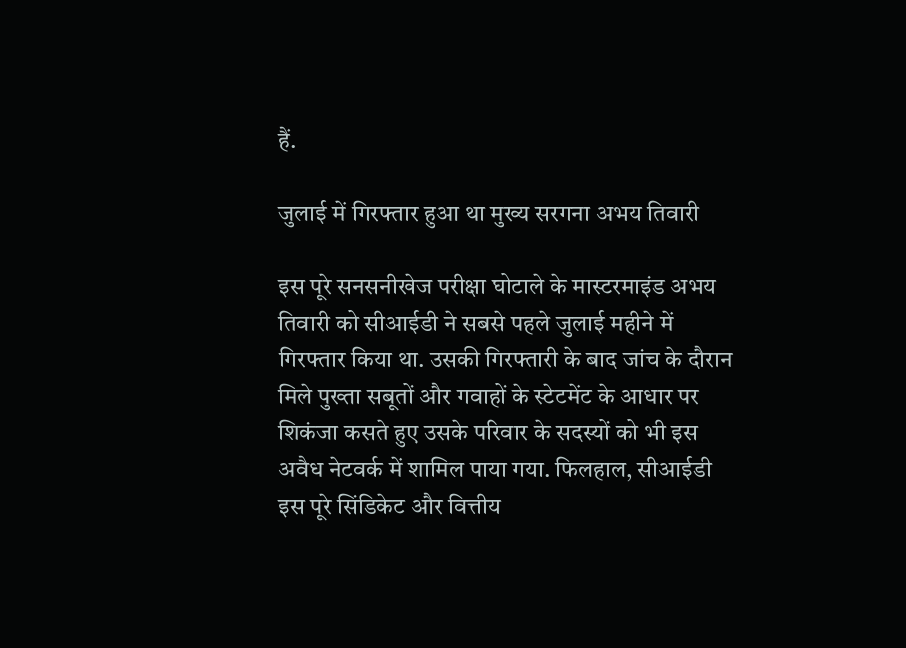हैं.

जुलाई में गिरफ्तार हुआ था मुख्य सरगना अभय तिवारी

इस पूरे सनसनीखेज परीक्षा घोटाले के मास्टरमाइंड अभय तिवारी को सीआईडी ने सबसे पहले जुलाई महीने में गिरफ्तार किया था. उसकी गिरफ्तारी के बाद जांच के दौरान मिले पुख्ता सबूतों और गवाहों के स्टेटमेंट के आधार पर शिकंजा कसते हुए उसके परिवार के सदस्यों को भी इस अवैध नेटवर्क में शामिल पाया गया. फिलहाल, सीआईडी इस पूरे सिंडिकेट और वित्तीय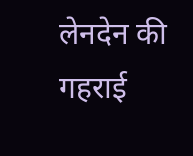लेनदेन की गहराई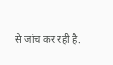से जांच कर रही है.